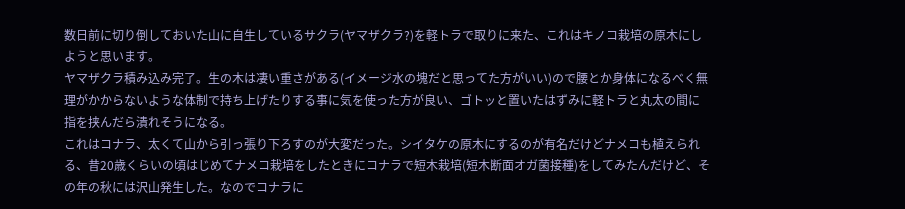数日前に切り倒しておいた山に自生しているサクラ(ヤマザクラ?)を軽トラで取りに来た、これはキノコ栽培の原木にしようと思います。
ヤマザクラ積み込み完了。生の木は凄い重さがある(イメージ水の塊だと思ってた方がいい)ので腰とか身体になるべく無理がかからないような体制で持ち上げたりする事に気を使った方が良い、ゴトッと置いたはずみに軽トラと丸太の間に指を挟んだら潰れそうになる。
これはコナラ、太くて山から引っ張り下ろすのが大変だった。シイタケの原木にするのが有名だけどナメコも植えられる、昔20歳くらいの頃はじめてナメコ栽培をしたときにコナラで短木栽培(短木断面オガ菌接種)をしてみたんだけど、その年の秋には沢山発生した。なのでコナラに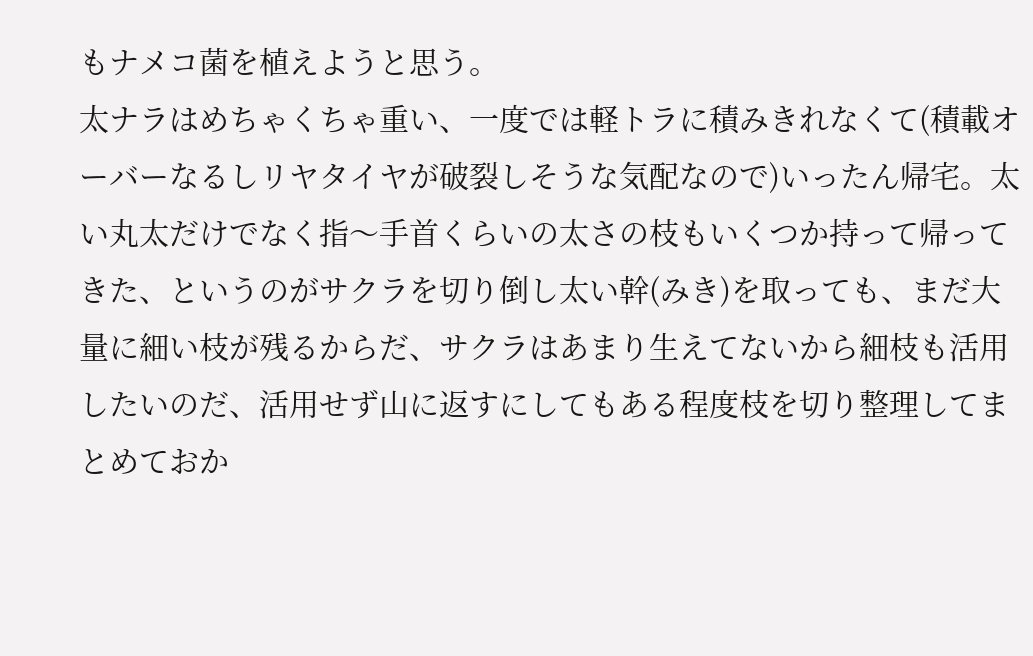もナメコ菌を植えようと思う。
太ナラはめちゃくちゃ重い、一度では軽トラに積みきれなくて(積載オーバーなるしリヤタイヤが破裂しそうな気配なので)いったん帰宅。太い丸太だけでなく指〜手首くらいの太さの枝もいくつか持って帰ってきた、というのがサクラを切り倒し太い幹(みき)を取っても、まだ大量に細い枝が残るからだ、サクラはあまり生えてないから細枝も活用したいのだ、活用せず山に返すにしてもある程度枝を切り整理してまとめておか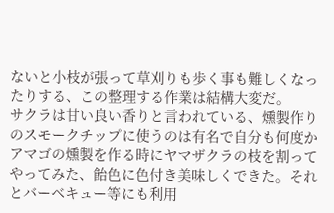ないと小枝が張って草刈りも歩く事も難しくなったりする、この整理する作業は結構大変だ。
サクラは甘い良い香りと言われている、燻製作りのスモークチップに使うのは有名で自分も何度かアマゴの燻製を作る時にヤマザクラの枝を割ってやってみた、飴色に色付き美味しくできた。それとバーベキュー等にも利用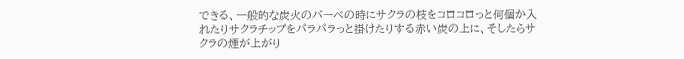できる、一般的な炭火のバーベの時にサクラの枝をコロコロっと何個か入れたりサクラチップをパラパラっと掛けたりする赤い炭の上に、そしたらサクラの煙が上がり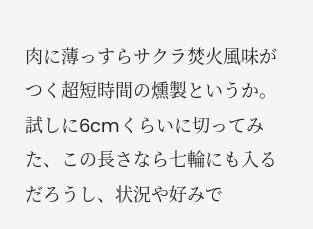肉に薄っすらサクラ焚火風味がつく超短時間の燻製というか。
試しに6cmくらいに切ってみた、この長さなら七輪にも入るだろうし、状況や好みで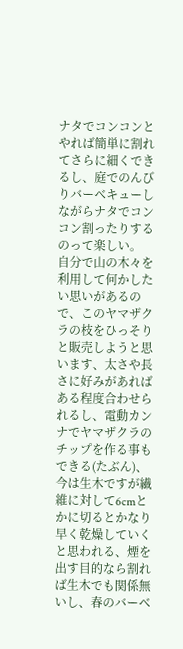ナタでコンコンとやれば簡単に割れてさらに細くできるし、庭でのんびりバーベキューしながらナタでコンコン割ったりするのって楽しい。
自分で山の木々を利用して何かしたい思いがあるので、このヤマザクラの枝をひっそりと販売しようと思います、太さや長さに好みがあればある程度合わせられるし、電動カンナでヤマザクラのチップを作る事もできる(たぶん)、今は生木ですが繊維に対して6cmとかに切るとかなり早く乾燥していくと思われる、煙を出す目的なら割れば生木でも関係無いし、春のバーベ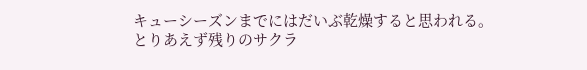キューシーズンまでにはだいぶ乾燥すると思われる。
とりあえず残りのサクラ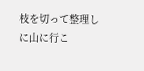枝を切って整理しに山に行こ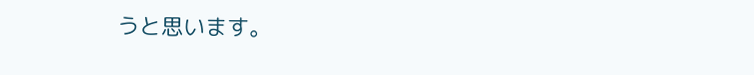うと思います。